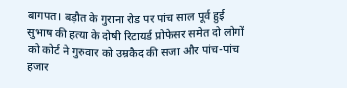बागपत। बड़ौत के गुराना रोड पर पांच साल पूर्व हुई सुभाष की हत्या के दोषी रिटायर्ड प्रोफेसर समेत दो लोगों को कोर्ट ने गुरुवार को उम्रकैद की सजा और पांच-पांच हजार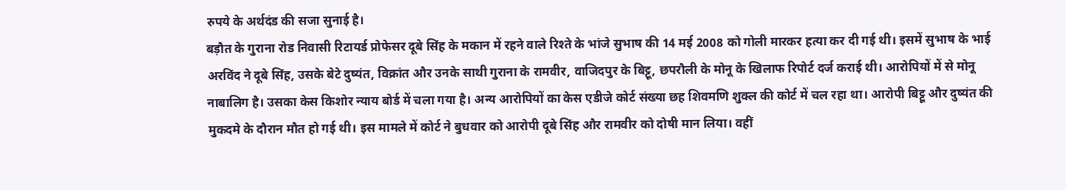रुपये के अर्थदंड की सजा सुनाई है।
बड़ौत के गुराना रोड निवासी रिटायर्ड प्रोफेसर दूबे सिंह के मकान में रहने वाले रिश्ते के भांजे सुभाष की 14 मई 2008 को गोली मारकर हत्या कर दी गई थी। इसमें सुभाष के भाई अरविंद ने दूबे सिंह, उसके बेटे दुष्यंत, विक्रांत और उनके साथी गुराना के रामवीर, वाजिदपुर के बिट्टू, छपरौली के मोनू के खिलाफ रिपोर्ट दर्ज कराई थी। आरोपियों में से मोनू नाबालिग है। उसका केस किशोर न्याय बोर्ड में चला गया है। अन्य आरोपियों का केस एडीजे कोर्ट संख्या छह शिवमणि शुक्ल की कोर्ट में चल रहा था। आरोपी बिट्टू और दुष्यंत की मुकदमे के दौरान मौत हो गई थी। इस मामले में कोर्ट ने बुधवार को आरोपी दूबे सिंह और रामवीर को दोषी मान लिया। वहीं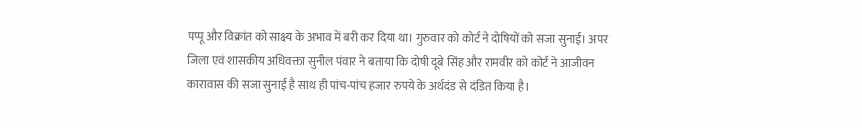पप्पू और विक्रांत को साक्ष्य के अभाव में बरी कर दिया था। गुरुवार को कोर्ट ने दोषियों को सजा सुनाई। अपर जिला एवं शासकीय अधिवक्ता सुनील पंवार ने बताया कि दोषी दूबे सिंह और रामवीर को कोर्ट ने आजीवन कारावास की सजा सुनाई है साथ ही पांच-पांच हजार रुपये के अर्थदंड से दंडित किया है।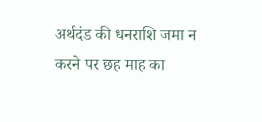अर्थदंड की धनराशि जमा न करने पर छह माह का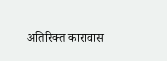अतिरिक्त कारावास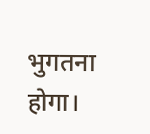भुगतना होगा।